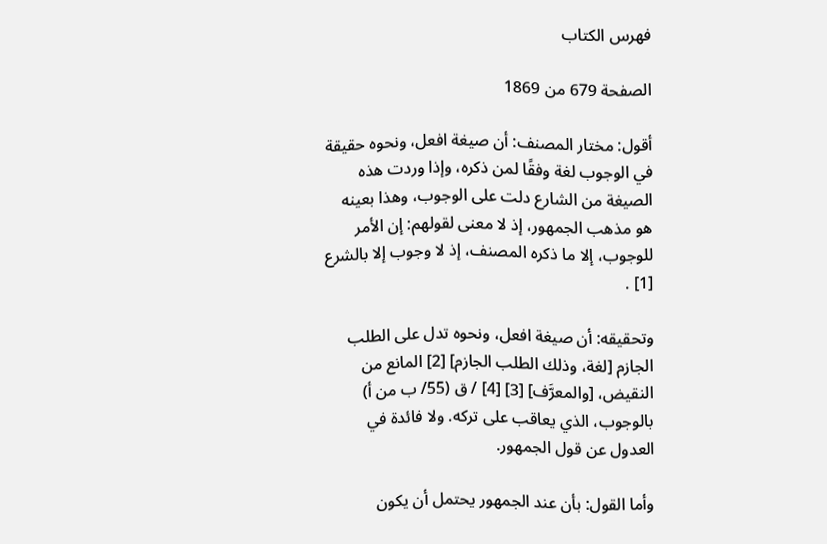فهرس الكتاب

الصفحة 679 من 1869

أقول: مختار المصنف: أن صيغة افعل، ونحوه حقيقة في الوجوب لغة وفقًا لمن ذكره، وإذا وردت هذه الصيغة من الشارع دلت على الوجوب، وهذا بعينه هو مذهب الجمهور، إذ لا معنى لقولهم: إن الأمر للوجوب، إلا ما ذكره المصنف، إذ لا وجوب إلا بالشرع [1] .

وتحقيقه: أن صيغة افعل، ونحوه تدل على الطلب الجازم [لغة، وذلك الطلب الجازم] [2] المانع من النقيض، [والمعرَّف] [3] [4] / ق (55/ ب من أ) بالوجوب، الذي يعاقب على تركه. ولا فائدة في العدول عن قول الجمهور.

وأما القول: بأن عند الجمهور يحتمل أن يكون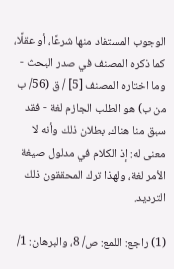الوجوب المستفاد منها شرعًا، أو عقلًا، كما ذكره المصنف في صدر البحث - وما اختاره المصنف [5] / ق (56/ ب من ب) هو الطلب الجازم لغة - فقد سبق منا هناك، بطلان ذلك وأنه لا معنى له: إذ الكلام في مدلول صيغة الأمر لغة، ولهذا ترك المحققون ذلك الترديد.

(1) راجع: اللمع: ص/ 8، والبرهان: 1/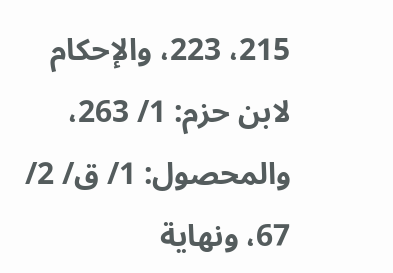215، 223، والإحكام لابن حزم: 1/ 263، والمحصول: 1/ ق/ 2/ 67، ونهاية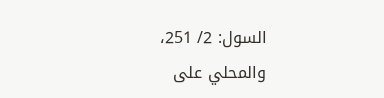السول: 2/ 251، والمحلي على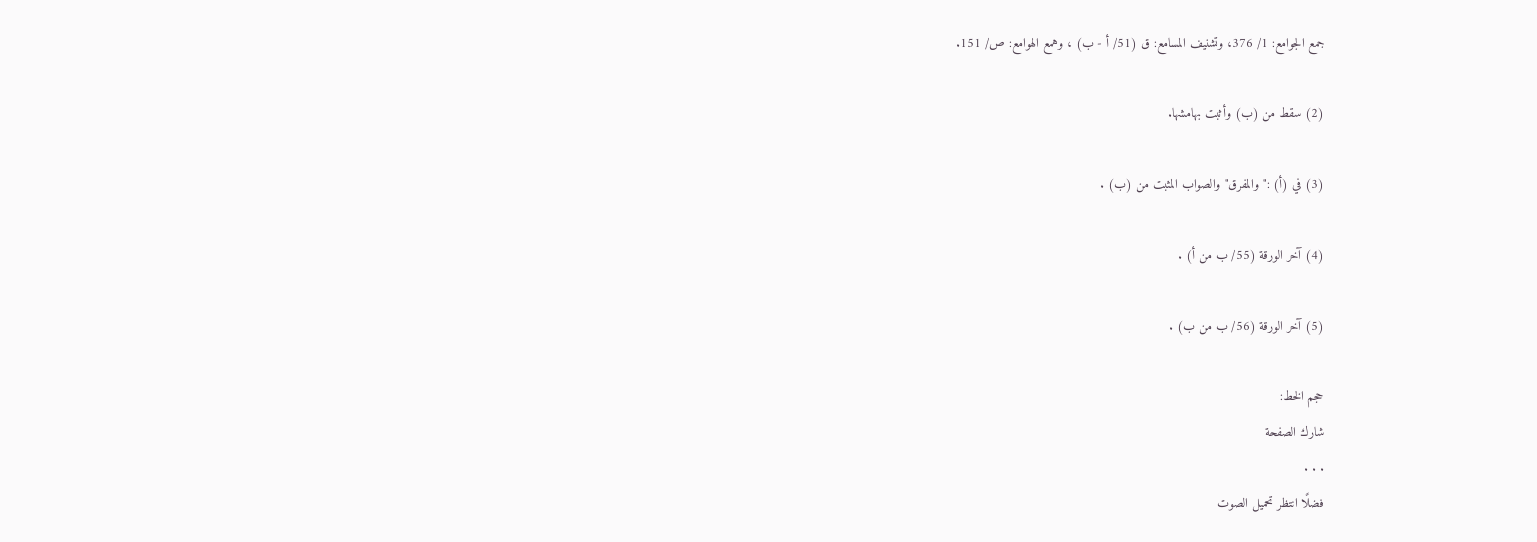جمع الجوامع: 1/ 376، وتشنيف المسامع: ق (51/ أ - ب) ، وهمع الهوامع: ص/ 151.

(2) سقط من (ب) وأثبت بهامشها.

(3) في (أ) :"والمفرق"والصواب المثبت من (ب) .

(4) آخر الورقة (55/ ب من أ) .

(5) آخر الورقة (56/ ب من ب) .

حجم الخط:
شارك الصفحة
. . .
فضلًا انتظر تحميل الصوت